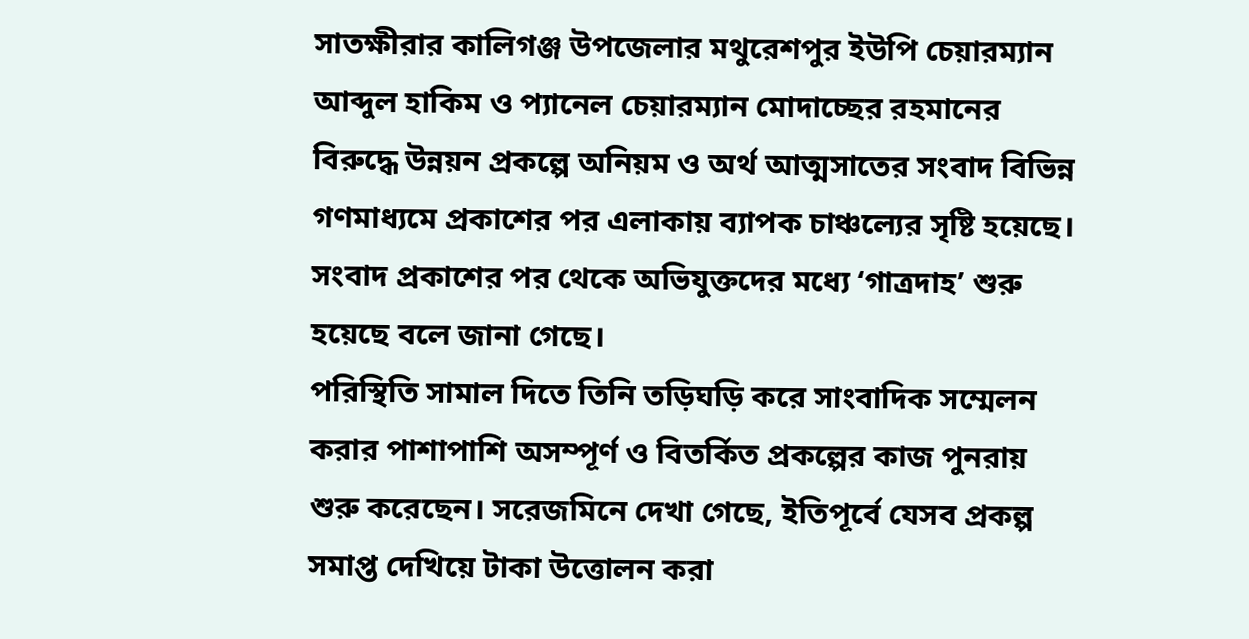সাতক্ষীরার কালিগঞ্জ উপজেলার মথুরেশপুর ইউপি চেয়ারম্যান আব্দুল হাকিম ও প্যানেল চেয়ারম্যান মোদাচ্ছের রহমানের বিরুদ্ধে উন্নয়ন প্রকল্পে অনিয়ম ও অর্থ আত্মসাতের সংবাদ বিভিন্ন গণমাধ্যমে প্রকাশের পর এলাকায় ব্যাপক চাঞ্চল্যের সৃষ্টি হয়েছে। সংবাদ প্রকাশের পর থেকে অভিযুক্তদের মধ্যে ‘গাত্রদাহ’ শুরু হয়েছে বলে জানা গেছে।
পরিস্থিতি সামাল দিতে তিনি তড়িঘড়ি করে সাংবাদিক সম্মেলন করার পাশাপাশি অসম্পূর্ণ ও বিতর্কিত প্রকল্পের কাজ পুনরায় শুরু করেছেন। সরেজমিনে দেখা গেছে, ইতিপূর্বে যেসব প্রকল্প সমাপ্ত দেখিয়ে টাকা উত্তোলন করা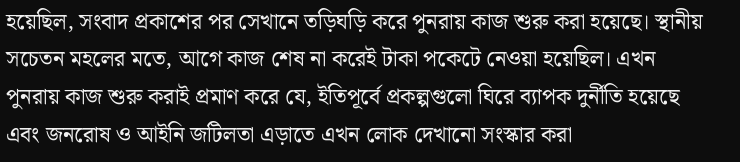হয়েছিল, সংবাদ প্রকাশের পর সেখানে তড়িঘড়ি করে পুনরায় কাজ শুরু করা হয়েছে। স্থানীয় সচেতন মহলের মতে, আগে কাজ শেষ না করেই টাকা পকেটে নেওয়া হয়েছিল। এখন পুনরায় কাজ শুরু করাই প্রমাণ করে যে, ইতিপূর্বে প্রকল্পগুলো ঘিরে ব্যাপক দুর্নীতি হয়েছে এবং জনরোষ ও আইনি জটিলতা এড়াতে এখন লোক দেখানো সংস্কার করা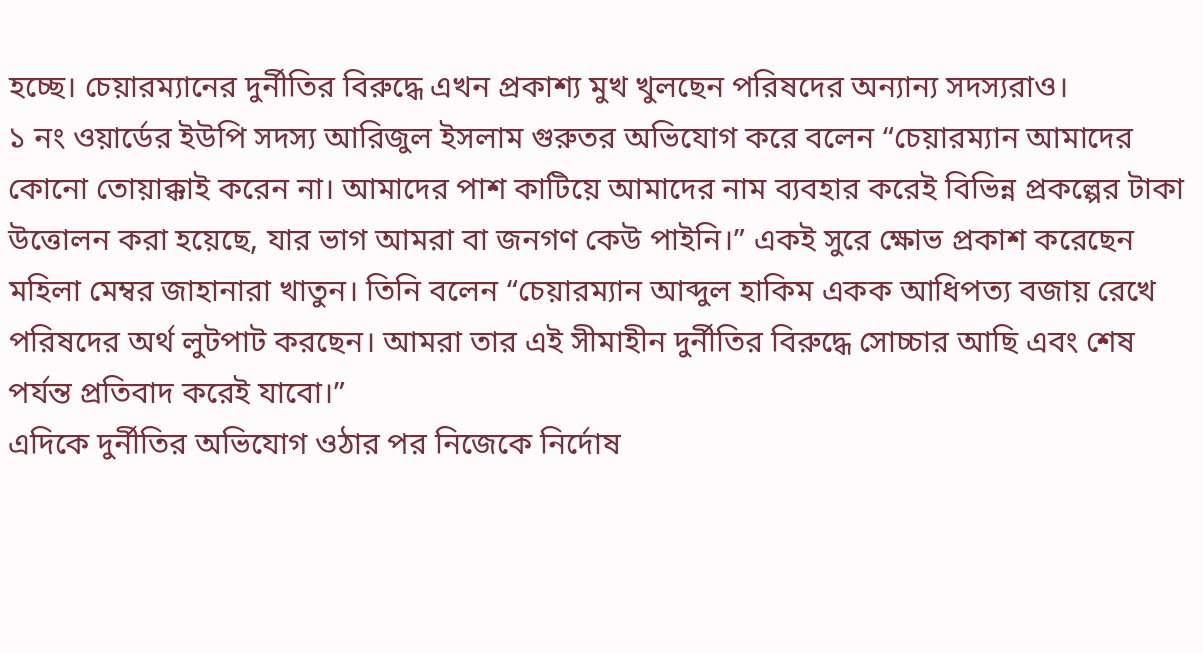হচ্ছে। চেয়ারম্যানের দুর্নীতির বিরুদ্ধে এখন প্রকাশ্য মুখ খুলছেন পরিষদের অন্যান্য সদস্যরাও।
১ নং ওয়ার্ডের ইউপি সদস্য আরিজুল ইসলাম গুরুতর অভিযোগ করে বলেন “চেয়ারম্যান আমাদের কোনো তোয়াক্কাই করেন না। আমাদের পাশ কাটিয়ে আমাদের নাম ব্যবহার করেই বিভিন্ন প্রকল্পের টাকা উত্তোলন করা হয়েছে, যার ভাগ আমরা বা জনগণ কেউ পাইনি।” একই সুরে ক্ষোভ প্রকাশ করেছেন মহিলা মেম্বর জাহানারা খাতুন। তিনি বলেন “চেয়ারম্যান আব্দুল হাকিম একক আধিপত্য বজায় রেখে পরিষদের অর্থ লুটপাট করছেন। আমরা তার এই সীমাহীন দুর্নীতির বিরুদ্ধে সোচ্চার আছি এবং শেষ পর্যন্ত প্রতিবাদ করেই যাবো।”
এদিকে দুর্নীতির অভিযোগ ওঠার পর নিজেকে নির্দোষ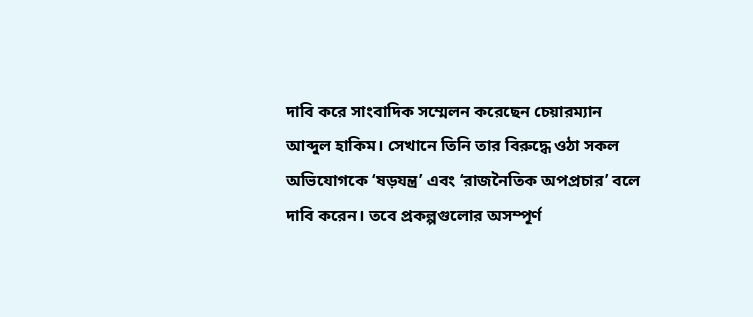দাবি করে সাংবাদিক সম্মেলন করেছেন চেয়ারম্যান আব্দুল হাকিম। সেখানে তিনি তার বিরুদ্ধে ওঠা সকল অভিযোগকে ‘ষড়যন্ত্র’ এবং ‘রাজনৈতিক অপপ্রচার’ বলে দাবি করেন। তবে প্রকল্পগুলোর অসম্পূর্ণ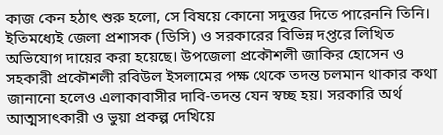কাজ কেন হঠাৎ শুরু হলো, সে বিষয়ে কোনো সদুত্তর দিতে পারেননি তিনি।
ইতিমধ্যেই জেলা প্রশাসক (ডিসি) ও সরকারের বিভিন্ন দপ্তরে লিখিত অভিযোগ দায়ের করা হয়েছে। উপজেলা প্রকৌশলী জাকির হোসেন ও সহকারী প্রকৌশলী রবিউল ইসলামের পক্ষ থেকে তদন্ত চলমান থাকার কথা জানানো হলেও এলাকাবাসীর দাবি-তদন্ত যেন স্বচ্ছ হয়। সরকারি অর্থ আত্মসাৎকারী ও ভুয়া প্রকল্প দেখিয়ে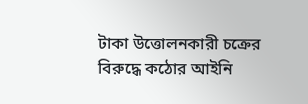টাকা উত্তোলনকারী চক্রের বিরুদ্ধে কঠোর আইনি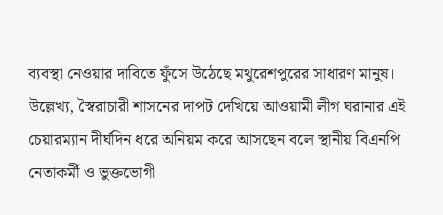ব্যবস্থা নেওয়ার দাবিতে ফুঁসে উঠেছে মথুরেশপুরের সাধারণ মানুষ। উল্লেখ্য, স্বৈরাচারী শাসনের দাপট দেখিয়ে আওয়ামী লীগ ঘরানার এই চেয়ারম্যান দীর্ঘদিন ধরে অনিয়ম করে আসছেন বলে স্থানীয় বিএনপি নেতাকর্মী ও ভুক্তভোগী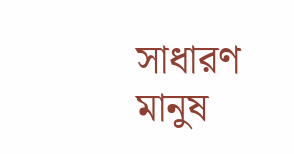সাধারণ মানুষ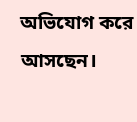অভিযোগ করে আসছেন।